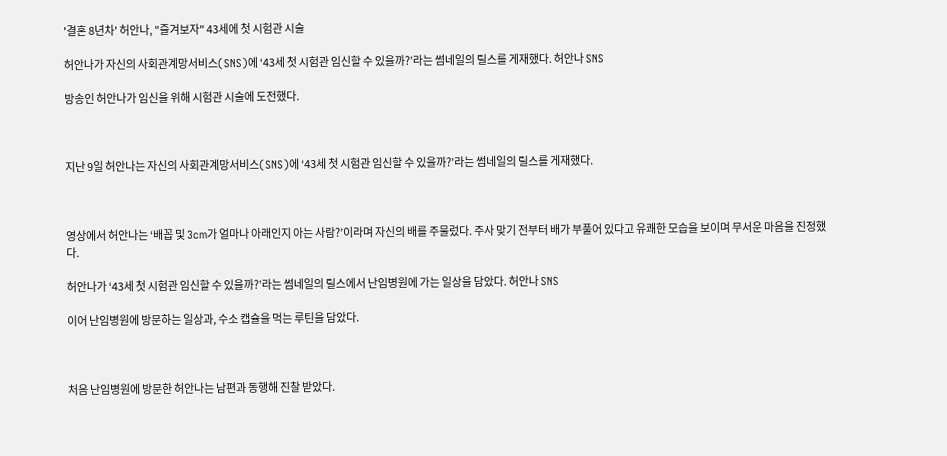'결혼 8년차' 허안나, "즐겨보자" 43세에 첫 시험관 시술

허안나가 자신의 사회관계망서비스(SNS)에 ‘43세 첫 시험관 임신할 수 있을까?’라는 썸네일의 릴스를 게재했다. 허안나 SNS

방송인 허안나가 임신을 위해 시험관 시술에 도전했다.



지난 9일 허안나는 자신의 사회관계망서비스(SNS)에 ‘43세 첫 시험관 임신할 수 있을까?’라는 썸네일의 릴스를 게재했다.



영상에서 허안나는 ‘배꼽 및 3cm가 얼마나 아래인지 아는 사람?’이라며 자신의 배를 주물렀다. 주사 맞기 전부터 배가 부풀어 있다고 유쾌한 모습을 보이며 무서운 마음을 진정했다.

허안나가 ‘43세 첫 시험관 임신할 수 있을까?’라는 썸네일의 릴스에서 난임병원에 가는 일상을 담았다. 허안나 SNS

이어 난임병원에 방문하는 일상과, 수소 캡슐을 먹는 루틴을 담았다.



처음 난임병원에 방문한 허안나는 남편과 동행해 진찰 받았다.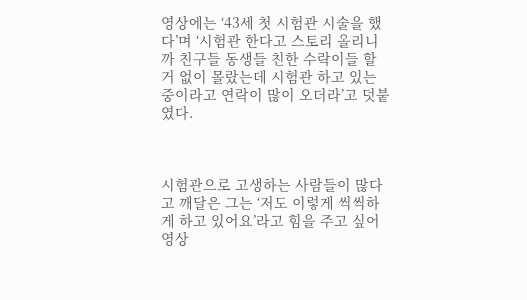영상에는 ‘43세 첫 시험관 시술을 했다’며 ‘시험관 한다고 스토리 올리니까 친구들 동생들 친한 수락이들 할 거 없이 몰랐는데 시험관 하고 있는 중이라고 연락이 많이 오더라’고 덧붙였다.



시험관으로 고생하는 사람들이 많다고 깨달은 그는 ‘저도 이렇게 씩씩하게 하고 있어요’라고 힘을 주고 싶어 영상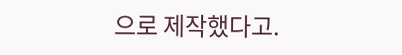으로 제작했다고.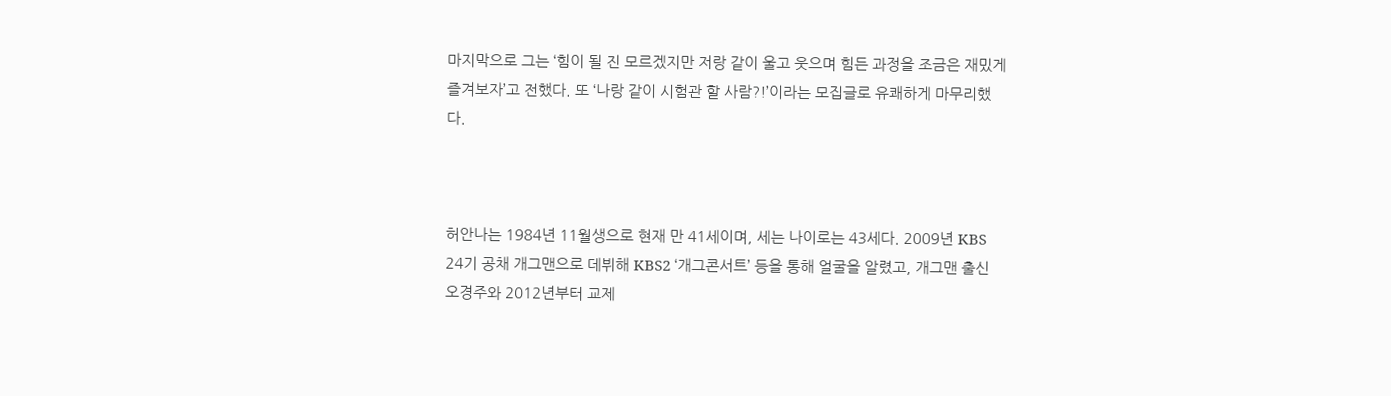마지막으로 그는 ‘힘이 될 진 모르겠지만 저랑 같이 울고 웃으며 힘든 과정을 조금은 재밌게 즐겨보자’고 전했다. 또 ‘나랑 같이 시험관 할 사람?!’이라는 모집글로 유쾌하게 마무리했다.



허안나는 1984년 11월생으로 현재 만 41세이며, 세는 나이로는 43세다. 2009년 KBS 24기 공채 개그맨으로 데뷔해 KBS2 ‘개그콘서트’ 등을 통해 얼굴을 알렸고, 개그맨 출신 오경주와 2012년부터 교제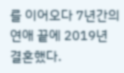를 이어오다 7년간의 연애 끝에 2019년 결혼했다.